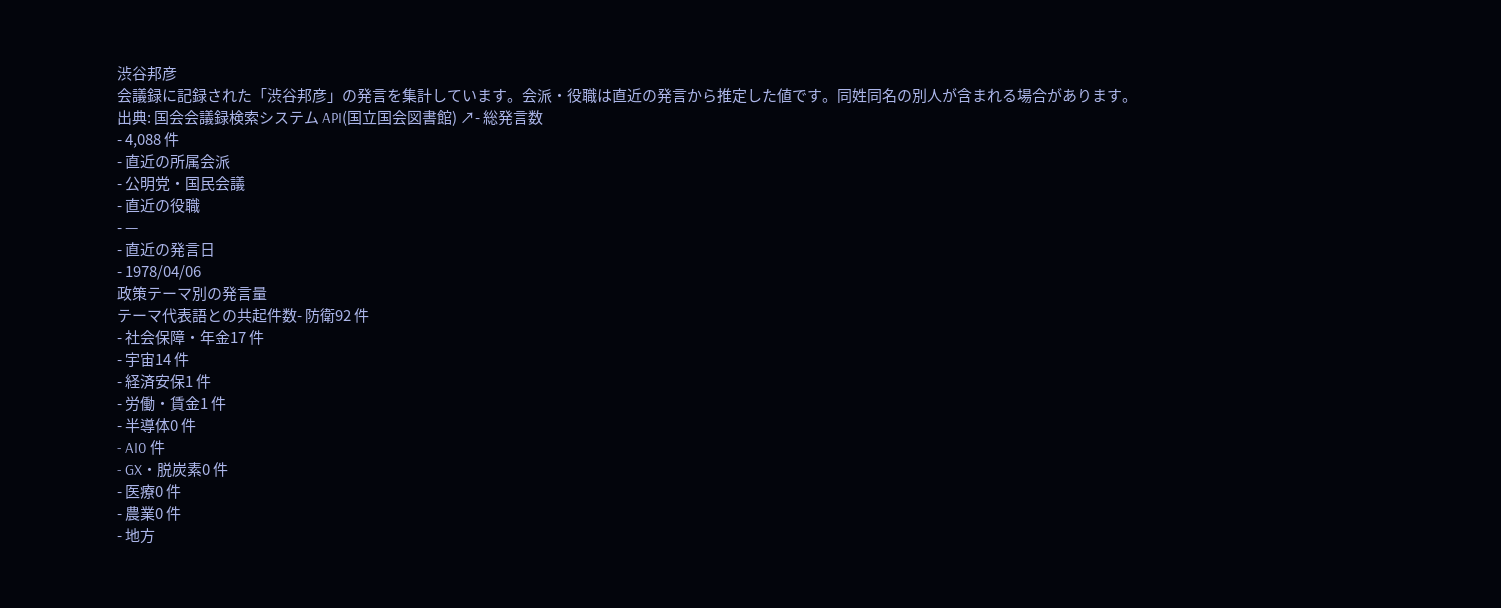渋谷邦彦
会議録に記録された「渋谷邦彦」の発言を集計しています。会派・役職は直近の発言から推定した値です。同姓同名の別人が含まれる場合があります。
出典: 国会会議録検索システム API(国立国会図書館) ↗- 総発言数
- 4,088 件
- 直近の所属会派
- 公明党・国民会議
- 直近の役職
- —
- 直近の発言日
- 1978/04/06
政策テーマ別の発言量
テーマ代表語との共起件数- 防衛92 件
- 社会保障・年金17 件
- 宇宙14 件
- 経済安保1 件
- 労働・賃金1 件
- 半導体0 件
- AI0 件
- GX・脱炭素0 件
- 医療0 件
- 農業0 件
- 地方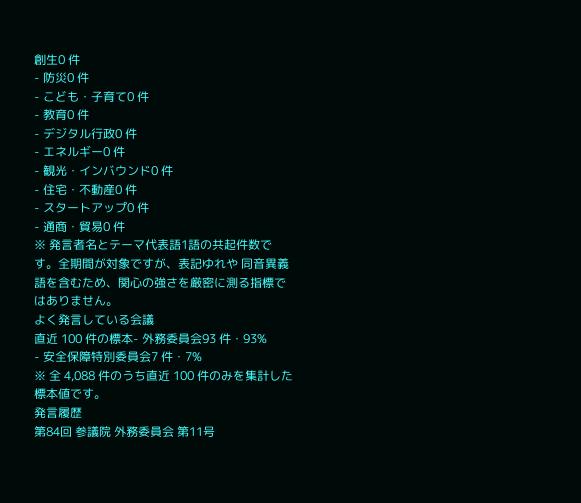創生0 件
- 防災0 件
- こども・子育て0 件
- 教育0 件
- デジタル行政0 件
- エネルギー0 件
- 観光・インバウンド0 件
- 住宅・不動産0 件
- スタートアップ0 件
- 通商・貿易0 件
※ 発言者名とテーマ代表語1語の共起件数です。全期間が対象ですが、表記ゆれや 同音異義語を含むため、関心の強さを厳密に測る指標ではありません。
よく発言している会議
直近 100 件の標本- 外務委員会93 件・93%
- 安全保障特別委員会7 件・7%
※ 全 4,088 件のうち直近 100 件のみを集計した標本値です。
発言履歴
第84回 参議院 外務委員会 第11号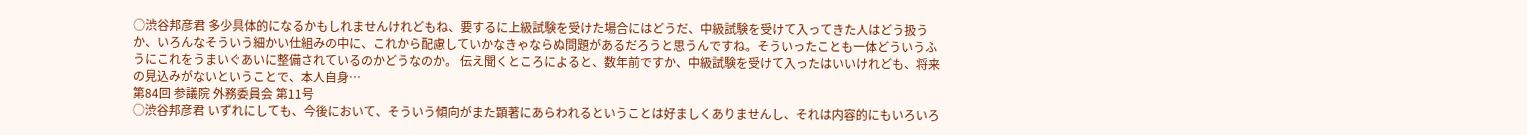○渋谷邦彦君 多少具体的になるかもしれませんけれどもね、要するに上級試験を受けた場合にはどうだ、中級試験を受けて入ってきた人はどう扱うか、いろんなそういう細かい仕組みの中に、これから配慮していかなきゃならぬ問題があるだろうと思うんですね。そういったことも一体どういうふうにこれをうまいぐあいに整備されているのかどうなのか。 伝え聞くところによると、数年前ですか、中級試験を受けて入ったはいいけれども、将来の見込みがないということで、本人自身…
第84回 参議院 外務委員会 第11号
○渋谷邦彦君 いずれにしても、今後において、そういう傾向がまた顕著にあらわれるということは好ましくありませんし、それは内容的にもいろいろ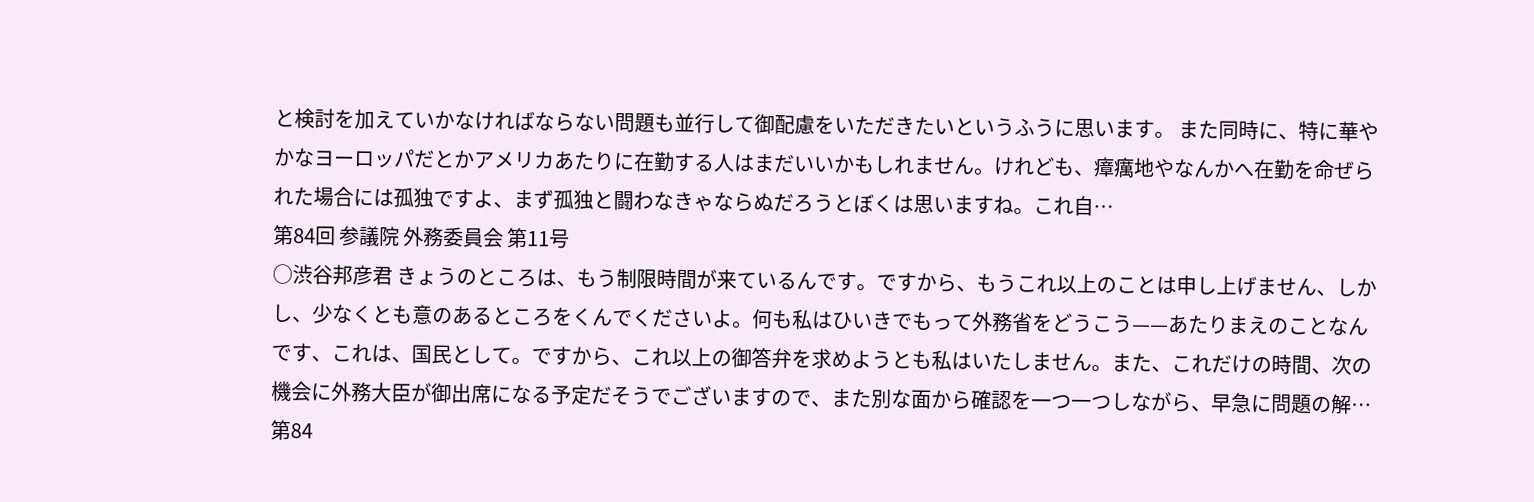と検討を加えていかなければならない問題も並行して御配慮をいただきたいというふうに思います。 また同時に、特に華やかなヨーロッパだとかアメリカあたりに在勤する人はまだいいかもしれません。けれども、瘴癘地やなんかへ在勤を命ぜられた場合には孤独ですよ、まず孤独と闘わなきゃならぬだろうとぼくは思いますね。これ自…
第84回 参議院 外務委員会 第11号
○渋谷邦彦君 きょうのところは、もう制限時間が来ているんです。ですから、もうこれ以上のことは申し上げません、しかし、少なくとも意のあるところをくんでくださいよ。何も私はひいきでもって外務省をどうこう——あたりまえのことなんです、これは、国民として。ですから、これ以上の御答弁を求めようとも私はいたしません。また、これだけの時間、次の機会に外務大臣が御出席になる予定だそうでございますので、また別な面から確認を一つ一つしながら、早急に問題の解…
第84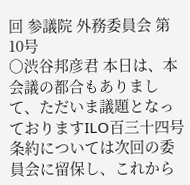回 参議院 外務委員会 第10号
○渋谷邦彦君 本日は、本会議の都合もありまして、ただいま議題となっておりますILO百三十四号条約については次回の委員会に留保し、これから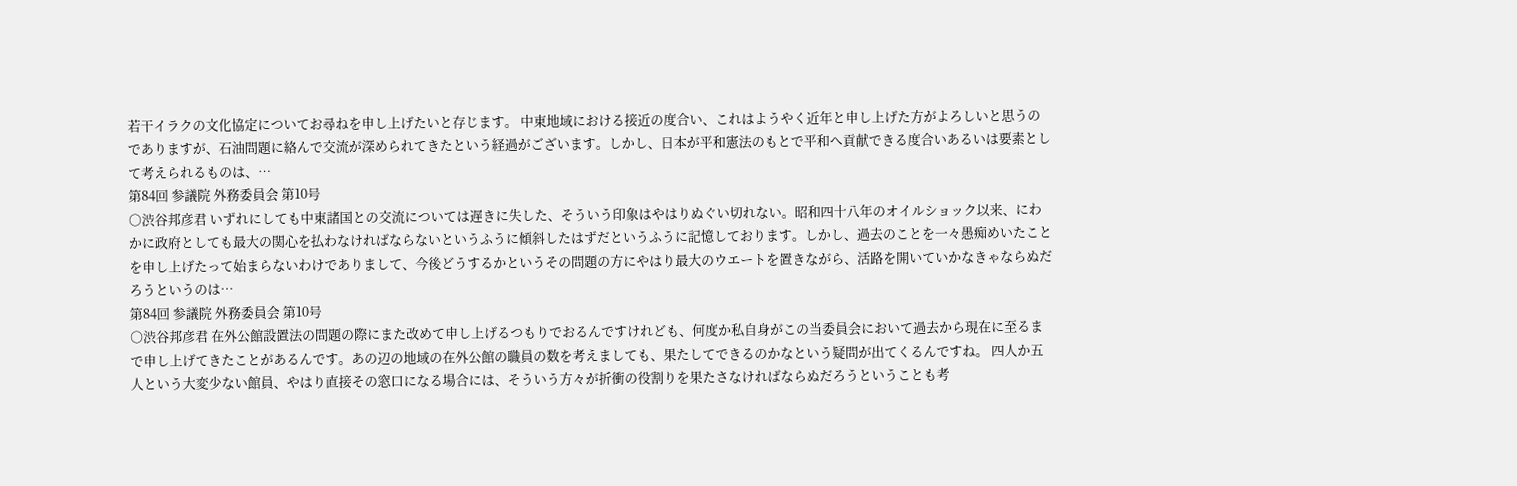若干イラクの文化協定についてお尋ねを申し上げたいと存じます。 中東地域における接近の度合い、これはようやく近年と申し上げた方がよろしいと思うのでありますが、石油問題に絡んで交流が深められてきたという経過がございます。しかし、日本が平和憲法のもとで平和へ貢献できる度合いあるいは要素として考えられるものは、…
第84回 参議院 外務委員会 第10号
○渋谷邦彦君 いずれにしても中東諸国との交流については遅きに失した、そういう印象はやはりぬぐい切れない。昭和四十八年のオイルショック以来、にわかに政府としても最大の関心を払わなければならないというふうに傾斜したはずだというふうに記憶しております。しかし、過去のことを一々愚痴めいたことを申し上げたって始まらないわけでありまして、今後どうするかというその問題の方にやはり最大のウエートを置きながら、活路を開いていかなきゃならぬだろうというのは…
第84回 参議院 外務委員会 第10号
○渋谷邦彦君 在外公館設置法の問題の際にまた改めて申し上げるつもりでおるんですけれども、何度か私自身がこの当委員会において過去から現在に至るまで申し上げてきたことがあるんです。あの辺の地域の在外公館の職員の数を考えましても、果たしてできるのかなという疑問が出てくるんですね。 四人か五人という大変少ない館員、やはり直接その窓口になる場合には、そういう方々が折衝の役割りを果たさなければならぬだろうということも考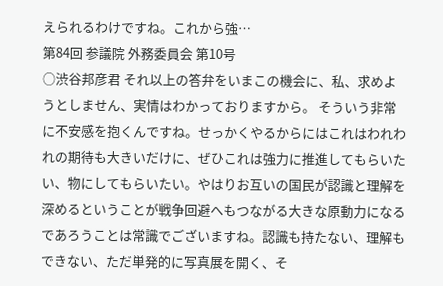えられるわけですね。これから強…
第84回 参議院 外務委員会 第10号
○渋谷邦彦君 それ以上の答弁をいまこの機会に、私、求めようとしません、実情はわかっておりますから。 そういう非常に不安感を抱くんですね。せっかくやるからにはこれはわれわれの期待も大きいだけに、ぜひこれは強力に推進してもらいたい、物にしてもらいたい。やはりお互いの国民が認識と理解を深めるということが戦争回避へもつながる大きな原動力になるであろうことは常識でございますね。認識も持たない、理解もできない、ただ単発的に写真展を開く、そ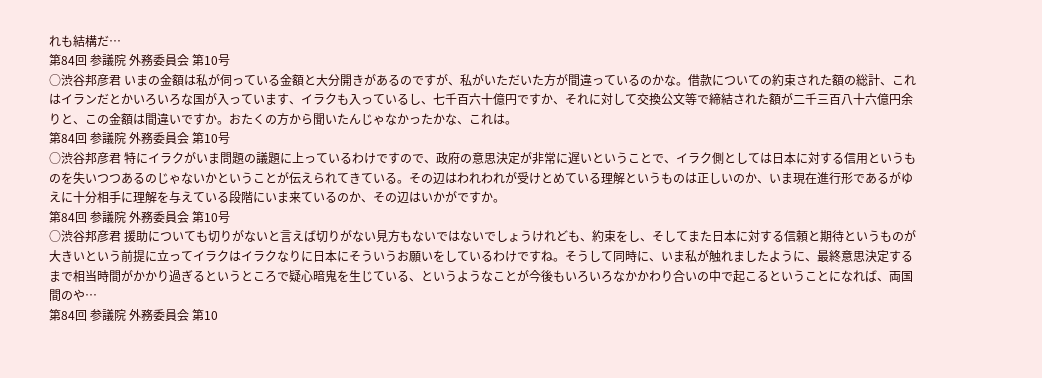れも結構だ…
第84回 参議院 外務委員会 第10号
○渋谷邦彦君 いまの金額は私が伺っている金額と大分開きがあるのですが、私がいただいた方が間違っているのかな。借款についての約束された額の総計、これはイランだとかいろいろな国が入っています、イラクも入っているし、七千百六十億円ですか、それに対して交換公文等で締結された額が二千三百八十六億円余りと、この金額は間違いですか。おたくの方から聞いたんじゃなかったかな、これは。
第84回 参議院 外務委員会 第10号
○渋谷邦彦君 特にイラクがいま問題の議題に上っているわけですので、政府の意思決定が非常に遅いということで、イラク側としては日本に対する信用というものを失いつつあるのじゃないかということが伝えられてきている。その辺はわれわれが受けとめている理解というものは正しいのか、いま現在進行形であるがゆえに十分相手に理解を与えている段階にいま来ているのか、その辺はいかがですか。
第84回 参議院 外務委員会 第10号
○渋谷邦彦君 援助についても切りがないと言えば切りがない見方もないではないでしょうけれども、約束をし、そしてまた日本に対する信頼と期待というものが大きいという前提に立ってイラクはイラクなりに日本にそういうお願いをしているわけですね。そうして同時に、いま私が触れましたように、最終意思決定するまで相当時間がかかり過ぎるというところで疑心暗鬼を生じている、というようなことが今後もいろいろなかかわり合いの中で起こるということになれば、両国間のや…
第84回 参議院 外務委員会 第10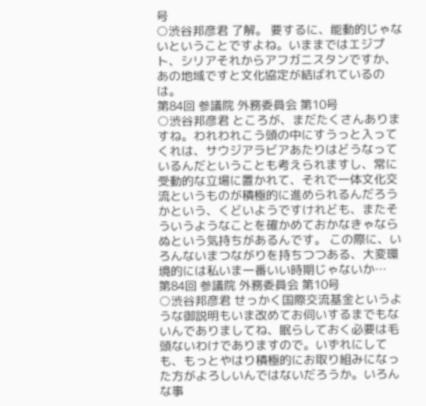号
○渋谷邦彦君 了解。 要するに、能動的じゃないということですよね。いままではエジプト、シリアそれからアフガニスタンですか、あの地域ですと文化協定が結ばれているのは。
第84回 参議院 外務委員会 第10号
○渋谷邦彦君 ところが、まだたくさんありますね。われわれこう頭の中にすうっと入ってくれは、サウジアラビアあたりはどうなっているんだということも考えられますし、常に受動的な立場に置かれて、それで一体文化交流というものが積極的に進められるんだろうかという、くどいようですけれども、またそういうようなことを確かめておかなきゃならぬという気持ちがあるんです。 この際に、いろんないまつながりを持ちつつある、大変環境的には私いま一番いい時期じゃないか…
第84回 参議院 外務委員会 第10号
○渋谷邦彦君 せっかく国際交流基金というような御説明もいま改めてお伺いするまでもないんでありましてね、眠らしておく必要は毛頭ないわけでありますので。いずれにしても、もっとやはり積極的にお取り組みになった方がよろしいんではないだろうか。いろんな事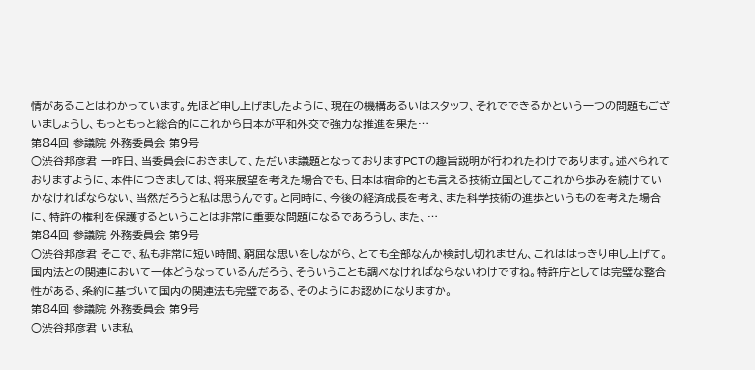情があることはわかっています。先ほど申し上げましたように、現在の機構あるいはスタッフ、それでできるかという一つの問題もございましょうし、もっともっと総合的にこれから日本が平和外交で強力な推進を果た…
第84回 参議院 外務委員会 第9号
○渋谷邦彦君 一昨日、当委員会におきまして、ただいま議題となっておりますPCTの趣旨説明が行われたわけであります。述べられておりますように、本件につきましては、将来展望を考えた場合でも、日本は宿命的とも言える技術立国としてこれから歩みを続けていかなければならない、当然だろうと私は思うんです。と同時に、今後の経済成長を考え、また科学技術の進歩というものを考えた場合に、特許の権利を保護するということは非常に重要な問題になるであろうし、また、…
第84回 参議院 外務委員会 第9号
○渋谷邦彦君 そこで、私も非常に短い時間、窮屈な思いをしながら、とても全部なんか検討し切れません、これははっきり申し上げて。国内法との関連において一体どうなっているんだろう、そういうことも調べなければならないわけですね。特許庁としては完璧な整合性がある、条約に基づいて国内の関連法も完璧である、そのようにお認めになりますか。
第84回 参議院 外務委員会 第9号
○渋谷邦彦君 いま私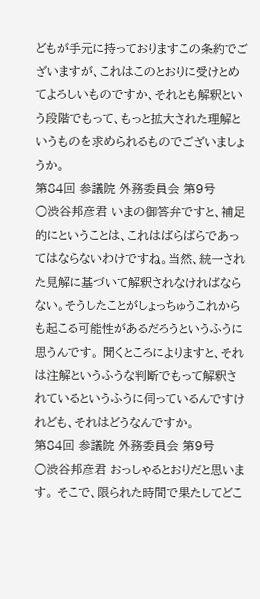どもが手元に持っておりますこの条約でございますが、これはこのとおりに受けとめてよろしいものですか、それとも解釈という段階でもって、もっと拡大された理解というものを求められるものでございましょうか。
第84回 参議院 外務委員会 第9号
○渋谷邦彦君 いまの御答弁ですと、補足的にということは、これはばらばらであってはならないわけですね。当然、統一された見解に基づいて解釈されなければならない。そうしたことがしょっちゅうこれからも起こる可能性があるだろうというふうに思うんです。 聞くところによりますと、それは注解というふうな判断でもって解釈されているというふうに伺っているんですけれども、それはどうなんですか。
第84回 参議院 外務委員会 第9号
○渋谷邦彦君 おっしゃるとおりだと思います。 そこで、限られた時間で果たしてどこ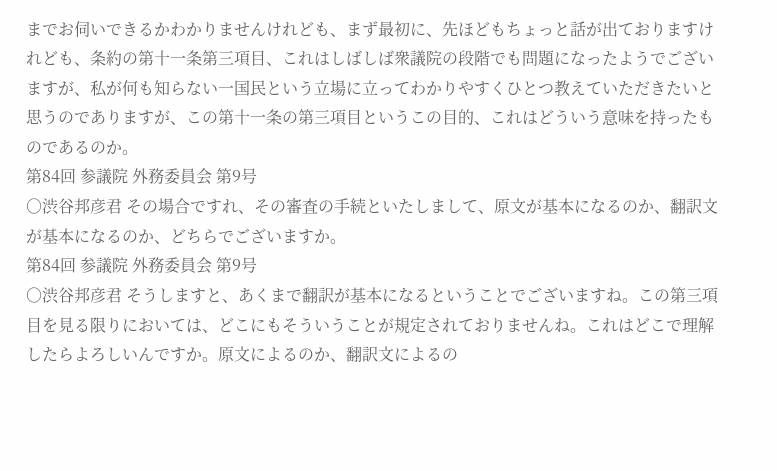までお伺いできるかわかりませんけれども、まず最初に、先ほどもちょっと話が出ておりますけれども、条約の第十一条第三項目、これはしばしば衆議院の段階でも問題になったようでございますが、私が何も知らない一国民という立場に立ってわかりやすくひとつ教えていただきたいと思うのでありますが、この第十一条の第三項目というこの目的、これはどういう意味を持ったものであるのか。
第84回 参議院 外務委員会 第9号
○渋谷邦彦君 その場合ですれ、その審査の手続といたしまして、原文が基本になるのか、翻訳文が基本になるのか、どちらでございますか。
第84回 参議院 外務委員会 第9号
○渋谷邦彦君 そうしますと、あくまで翻訳が基本になるということでございますね。この第三項目を見る限りにおいては、どこにもそういうことが規定されておりませんね。これはどこで理解したらよろしいんですか。原文によるのか、翻訳文によるの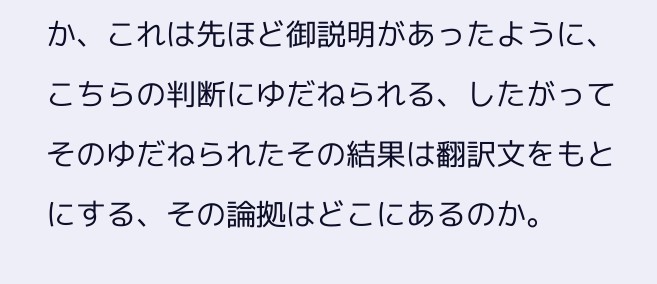か、これは先ほど御説明があったように、こちらの判断にゆだねられる、したがってそのゆだねられたその結果は翻訳文をもとにする、その論拠はどこにあるのか。